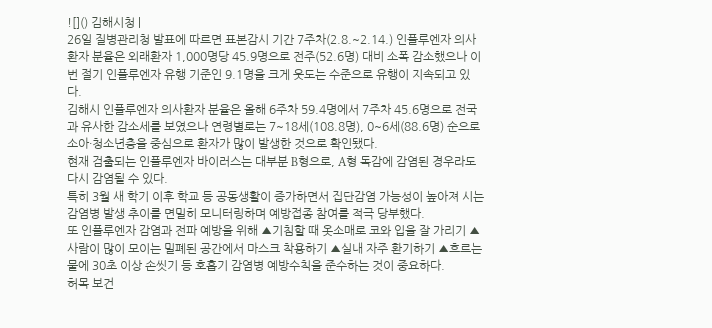![]() 김해시청 |
26일 질병관리청 발표에 따르면 표본감시 기간 7주차(2.8.~2.14.) 인플루엔자 의사환자 분율은 외래환자 1,000명당 45.9명으로 전주(52.6명) 대비 소폭 감소했으나 이번 절기 인플루엔자 유행 기준인 9.1명을 크게 웃도는 수준으로 유행이 지속되고 있다.
김해시 인플루엔자 의사환자 분율은 올해 6주차 59.4명에서 7주차 45.6명으로 전국과 유사한 감소세를 보였으나 연령별로는 7~18세(108.8명), 0~6세(88.6명) 순으로 소아·청소년층을 중심으로 환자가 많이 발생한 것으로 확인됐다.
현재 검출되는 인플루엔자 바이러스는 대부분 B형으로, A형 독감에 감염된 경우라도 다시 감염될 수 있다.
특히 3월 새 학기 이후 학교 등 공동생활이 증가하면서 집단감염 가능성이 높아져 시는 감염병 발생 추이를 면밀히 모니터링하며 예방접종 참여를 적극 당부했다.
또 인플루엔자 감염과 전파 예방을 위해 ▲기침할 때 옷소매로 코와 입을 잘 가리기 ▲사람이 많이 모이는 밀폐된 공간에서 마스크 착용하기 ▲실내 자주 환기하기 ▲흐르는 물에 30초 이상 손씻기 등 호흡기 감염병 예방수칙을 준수하는 것이 중요하다.
허목 보건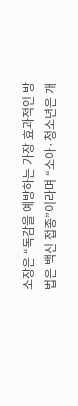소장은 “독감을 예방하는 가장 효과적인 방법은 백신 접종”이라며 “소아·청소년은 개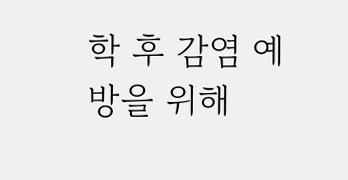학 후 감염 예방을 위해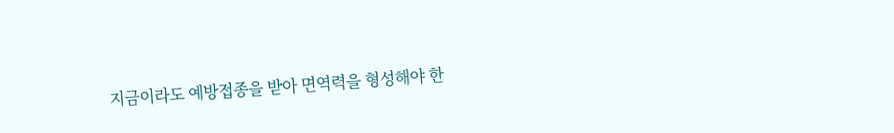지금이라도 예방접종을 받아 면역력을 형성해야 한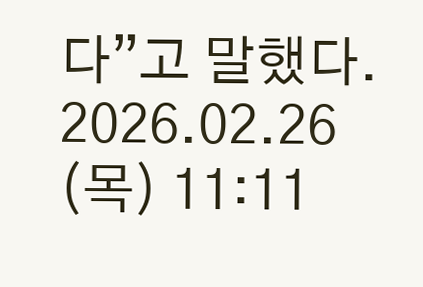다”고 말했다.
2026.02.26 (목) 11:11